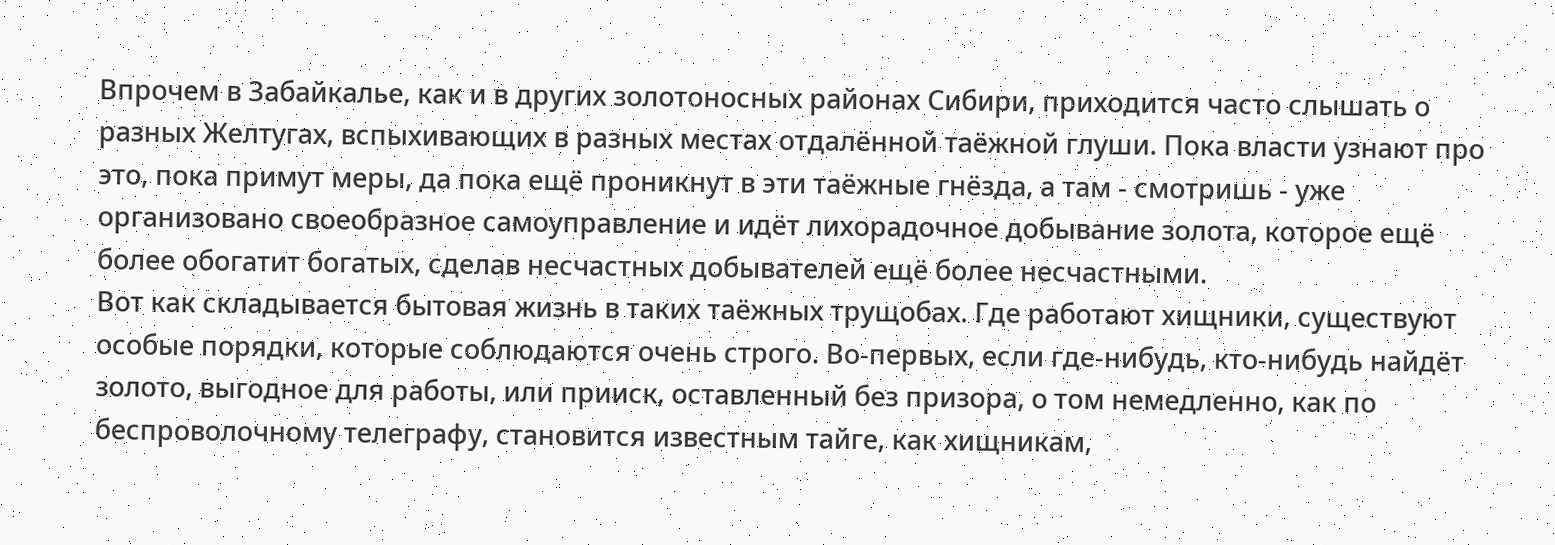Впрочем в Забайкалье, как и в других золотоносных районах Сибири, приходится часто слышать о разных Желтугах, вспыхивающих в разных местах отдалённой таёжной глуши. Пока власти узнают про это, пока примут меры, да пока ещё проникнут в эти таёжные гнёзда, а там - смотришь - уже организовано своеобразное самоуправление и идёт лихорадочное добывание золота, которое ещё более обогатит богатых, сделав несчастных добывателей ещё более несчастными.
Вот как складывается бытовая жизнь в таких таёжных трущобах. Где работают хищники, существуют особые порядки, которые соблюдаются очень строго. Во-первых, если где-нибудь, кто-нибудь найдёт золото, выгодное для работы, или прииск, оставленный без призора, о том немедленно, как по беспроволочному телеграфу, становится известным тайге, как хищникам,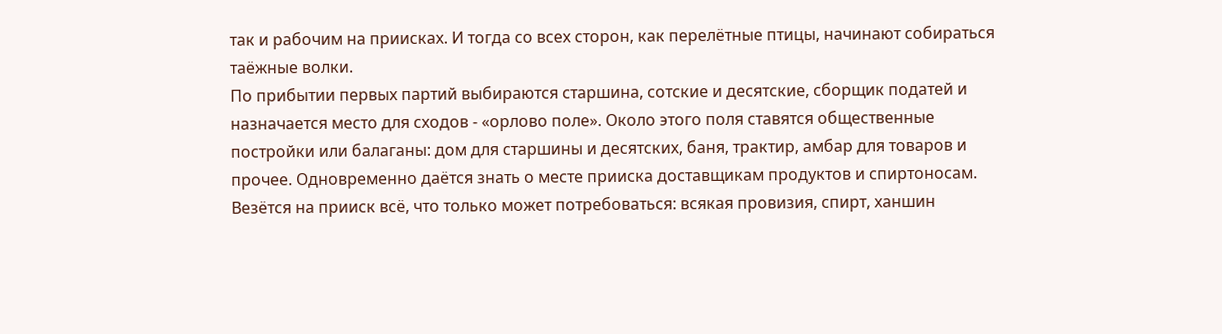так и рабочим на приисках. И тогда со всех сторон, как перелётные птицы, начинают собираться таёжные волки.
По прибытии первых партий выбираются старшина, сотские и десятские, сборщик податей и назначается место для сходов - «орлово поле». Около этого поля ставятся общественные постройки или балаганы: дом для старшины и десятских, баня, трактир, амбар для товаров и прочее. Одновременно даётся знать о месте прииска доставщикам продуктов и спиртоносам. Везётся на прииск всё, что только может потребоваться: всякая провизия, спирт, ханшин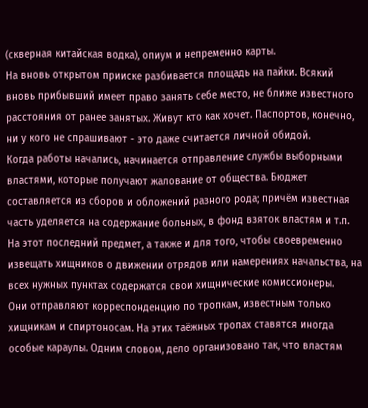(скверная китайская водка), опиум и непременно карты.
На вновь открытом прииске разбивается площадь на пайки. Всякий вновь прибывший имеет право занять себе место, не ближе известного расстояния от ранее занятых. Живут кто как хочет. Паспортов, конечно, ни у кого не спрашивают - это даже считается личной обидой.
Когда работы начались, начинается отправление службы выборными властями, которые получают жалование от общества. Бюджет составляется из сборов и обложений разного рода; причём известная часть уделяется на содержание больных, в фонд взяток властям и т.п. На этот последний предмет, а также и для того, чтобы своевременно извещать хищников о движении отрядов или намерениях начальства, на всех нужных пунктах содержатся свои хищнические комиссионеры.
Они отправляют корреспонденцию по тропкам, известным только хищникам и спиртоносам. На этих таёжных тропах ставятся иногда особые караулы. Одним словом, дело организовано так, что властям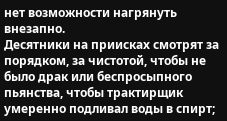нет возможности нагрянуть внезапно.
Десятники на приисках смотрят за порядком, за чистотой, чтобы не было драк или беспросыпного пьянства, чтобы трактирщик умеренно подливал воды в спирт;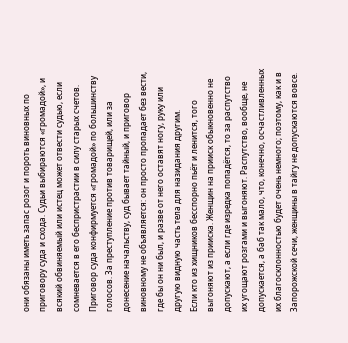они обязаны иметь запас розог и пороть виновных по приговору суда и схода. Судьи выбираются «громадой», и всякий обвиняемый или истец может отвести судью, если сомневается в его беспристрастии в силу старых счетов. Приговор суда конфирмуется «громадой» по большинству голосов. За преступление против товарищей, или за донесение начальству, суд бывает тайный, и приговор виновному не объявляется: он просто пропадает без вести, где бы он ни был, и разве от него оставят ногу, руку или другую видную часть тела для назидания другим.
Если кто из хищников бесспорно пьёт и ленится, того выгоняют из прииска. Женщин на прииск обыкновенно не допускают, а если где изредка попадётся, то за распутство их угощают розгами и выгоняют. Распутство, вообще, не допускается, а баб так мало, что, конечно, осчастливленных их благосклонностью будет очень немного; поэтому, как и в Запорожской сечи, женщины в тайгу не допускаются вовсе.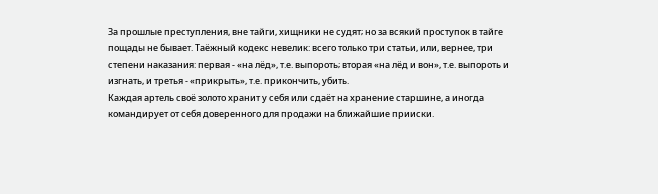За прошлые преступления, вне тайги, хищники не судят; но за всякий проступок в тайге пощады не бывает. Таёжный кодекс невелик: всего только три статьи, или, вернее, три степени наказания: первая - «на лёд», т.е. выпороть; вторая «на лёд и вон», т.е. выпороть и изгнать, и третья - «прикрыть», т.е. прикончить, убить.
Каждая артель своё золото хранит у себя или сдаёт на хранение старшине, а иногда командирует от себя доверенного для продажи на ближайшие прииски.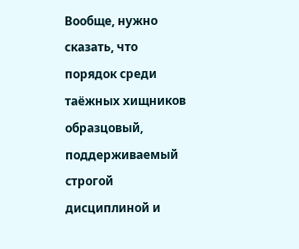Вообще, нужно сказать, что порядок среди таёжных хищников образцовый, поддерживаемый строгой дисциплиной и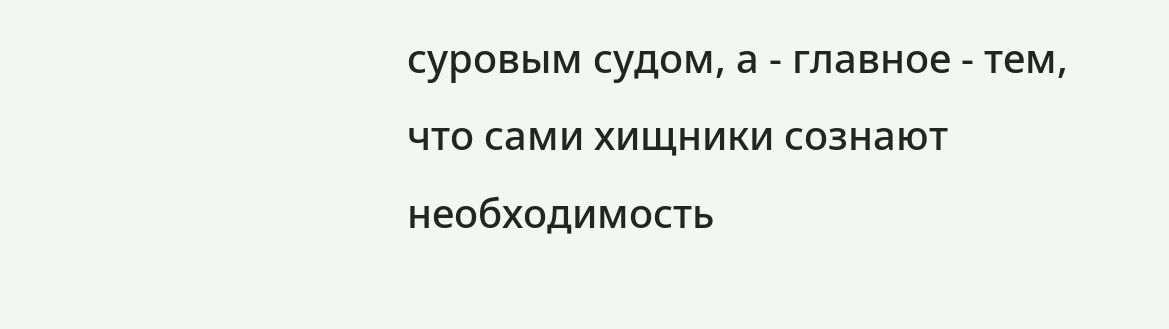суровым судом, а - главное - тем, что сами хищники сознают необходимость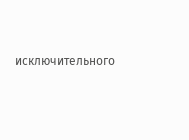исключительного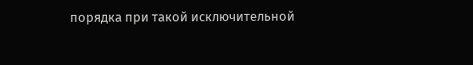порядка при такой исключительной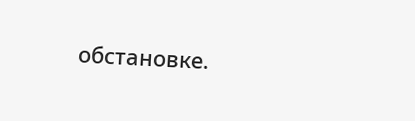обстановке.